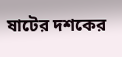ষাটের দশকের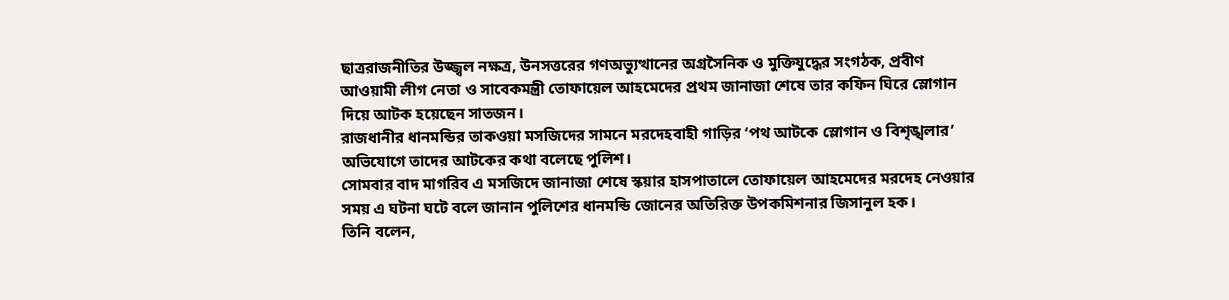ছাত্ররাজনীতির উজ্জ্বল নক্ষত্র, উনসত্তরের গণঅভ্যুত্থানের অগ্রসৈনিক ও মুক্তিযুদ্ধের সংগঠক, প্রবীণ আওয়ামী লীগ নেতা ও সাবেকমন্ত্রী তোফায়েল আহমেদের প্রথম জানাজা শেষে তার কফিন ঘিরে স্লোগান দিয়ে আটক হয়েছেন সাতজন।
রাজধানীর ধানমন্ডির তাকওয়া মসজিদের সামনে মরদেহবাহী গাড়ির ‘পথ আটকে স্লোগান ও বিশৃঙ্খলার’ অভিযোগে তাদের আটকের কথা বলেছে পুলিশ।
সোমবার বাদ মাগরিব এ মসজিদে জানাজা শেষে স্কয়ার হাসপাতালে তোফায়েল আহমেদের মরদেহ নেওয়ার সময় এ ঘটনা ঘটে বলে জানান পুলিশের ধানমন্ডি জোনের অতিরিক্ত উপকমিশনার জিসানুল হক।
তিনি বলেন,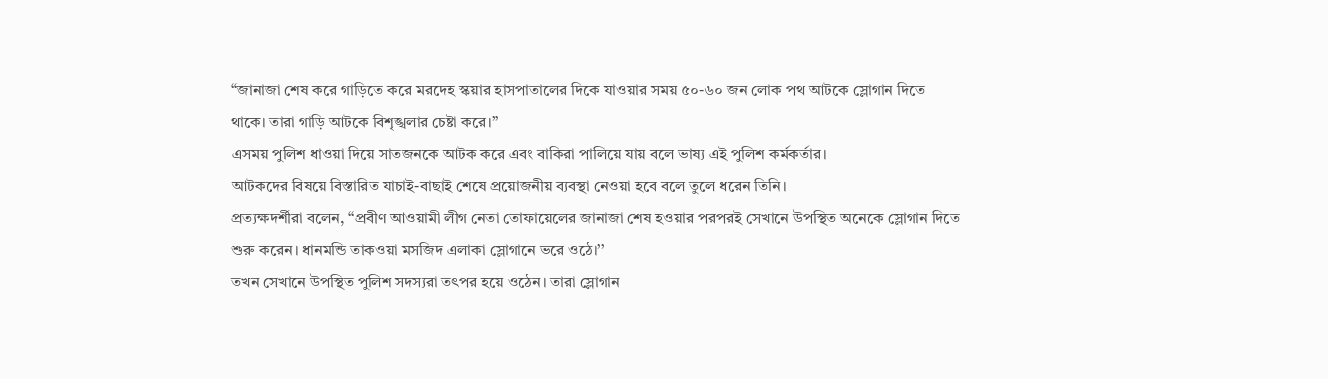“জানাজা শেষ করে গাড়িতে করে মরদেহ স্কয়ার হাসপাতালের দিকে যাওয়ার সময় ৫০-৬০ জন লোক পথ আটকে স্লোগান দিতে থাকে। তারা গাড়ি আটকে বিশৃঙ্খলার চেষ্টা করে।”
এসময় পুলিশ ধাওয়া দিয়ে সাতজনকে আটক করে এবং বাকিরা পালিয়ে যায় বলে ভাষ্য এই পুলিশ কর্মকর্তার।
আটকদের বিষয়ে বিস্তারিত যাচাই-বাছাই শেষে প্রয়োজনীয় ব্যবস্থা নেওয়া হবে বলে তুলে ধরেন তিনি।
প্রত্যক্ষদর্শীরা বলেন, ‘‘প্রবীণ আওয়ামী লীগ নেতা তোফায়েলের জানাজা শেষ হওয়ার পরপরই সেখানে উপস্থিত অনেকে স্লোগান দিতে শুরু করেন। ধানমন্ডি তাকওয়া মসজিদ এলাকা স্লোগানে ভরে ওঠে।’’
তখন সেখানে উপস্থিত পুলিশ সদস্যরা তৎপর হয়ে ওঠেন। তারা স্লোগান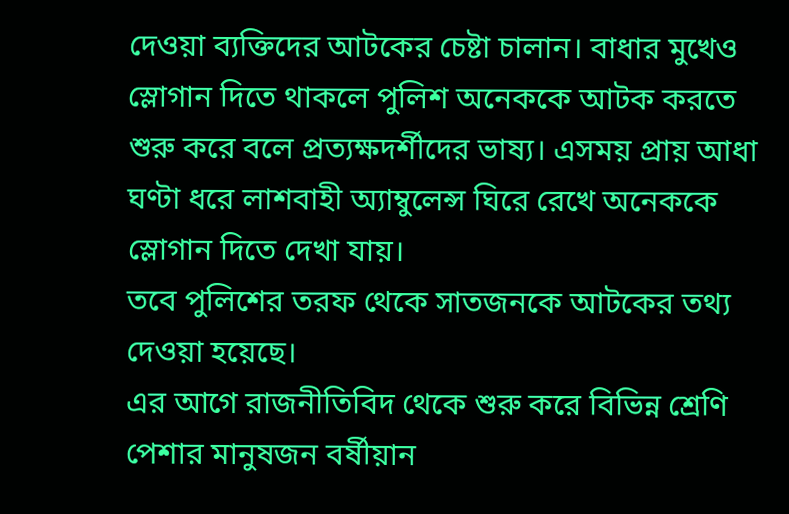দেওয়া ব্যক্তিদের আটকের চেষ্টা চালান। বাধার মুখেও স্লোগান দিতে থাকলে পুলিশ অনেককে আটক করতে শুরু করে বলে প্রত্যক্ষদর্শীদের ভাষ্য। এসময় প্রায় আধা ঘণ্টা ধরে লাশবাহী অ্যাম্বুলেন্স ঘিরে রেখে অনেককে স্লোগান দিতে দেখা যায়।
তবে পুলিশের তরফ থেকে সাতজনকে আটকের তথ্য দেওয়া হয়েছে।
এর আগে রাজনীতিবিদ থেকে শুরু করে বিভিন্ন শ্রেণি পেশার মানুষজন বর্ষীয়ান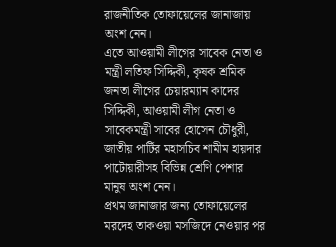রাজনীতিক তোফায়েলের জানাজায় অংশ নেন।
এতে আওয়ামী লীগের সাবেক নেতা ও মন্ত্রী লতিফ সিদ্দিকী, কৃষক শ্রমিক জনতা লীগের চেয়ারম্যান কাদের সিদ্দিকী, আওয়ামী লীগ নেতা ও সাবেকমন্ত্রী সাবের হোসেন চৌধুরী, জাতীয় পার্টির মহাসচিব শামীম হায়দার পাটোয়ারীসহ বিভিন্ন শ্রেণি পেশার মানুষ অংশ নেন।
প্রথম জানাজার জন্য তোফায়েলের মরদেহ তাকওয়া মসজিদে নেওয়ার পর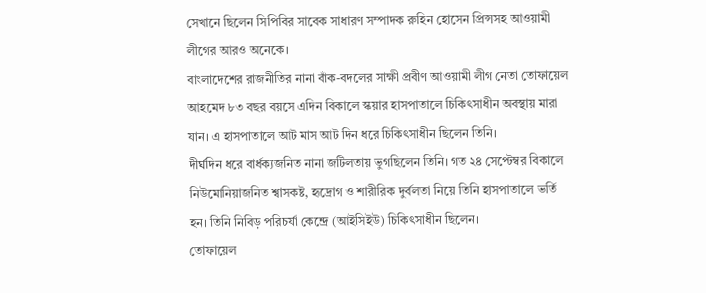সেখানে ছিলেন সিপিবির সাবেক সাধারণ সম্পাদক রুহিন হোসেন প্রিন্সসহ আওয়ামী লীগের আরও অনেকে।
বাংলাদেশের রাজনীতির নানা বাঁক-বদলের সাক্ষী প্রবীণ আওয়ামী লীগ নেতা তোফায়েল আহমেদ ৮৩ বছর বয়সে এদিন বিকালে স্কয়ার হাসপাতালে চিকিৎসাধীন অবস্থায় মারা যান। এ হাসপাতালে আট মাস আট দিন ধরে চিকিৎসাধীন ছিলেন তিনি।
দীর্ঘদিন ধরে বার্ধক্যজনিত নানা জটিলতায় ভুগছিলেন তিনি। গত ২৪ সেপ্টেম্বর বিকালে নিউমোনিয়াজনিত শ্বাসকষ্ট, হৃদ্রোগ ও শারীরিক দুর্বলতা নিয়ে তিনি হাসপাতালে ভর্তি হন। তিনি নিবিড় পরিচর্যা কেন্দ্রে (আইসিইউ) চিকিৎসাধীন ছিলেন।
তোফায়েল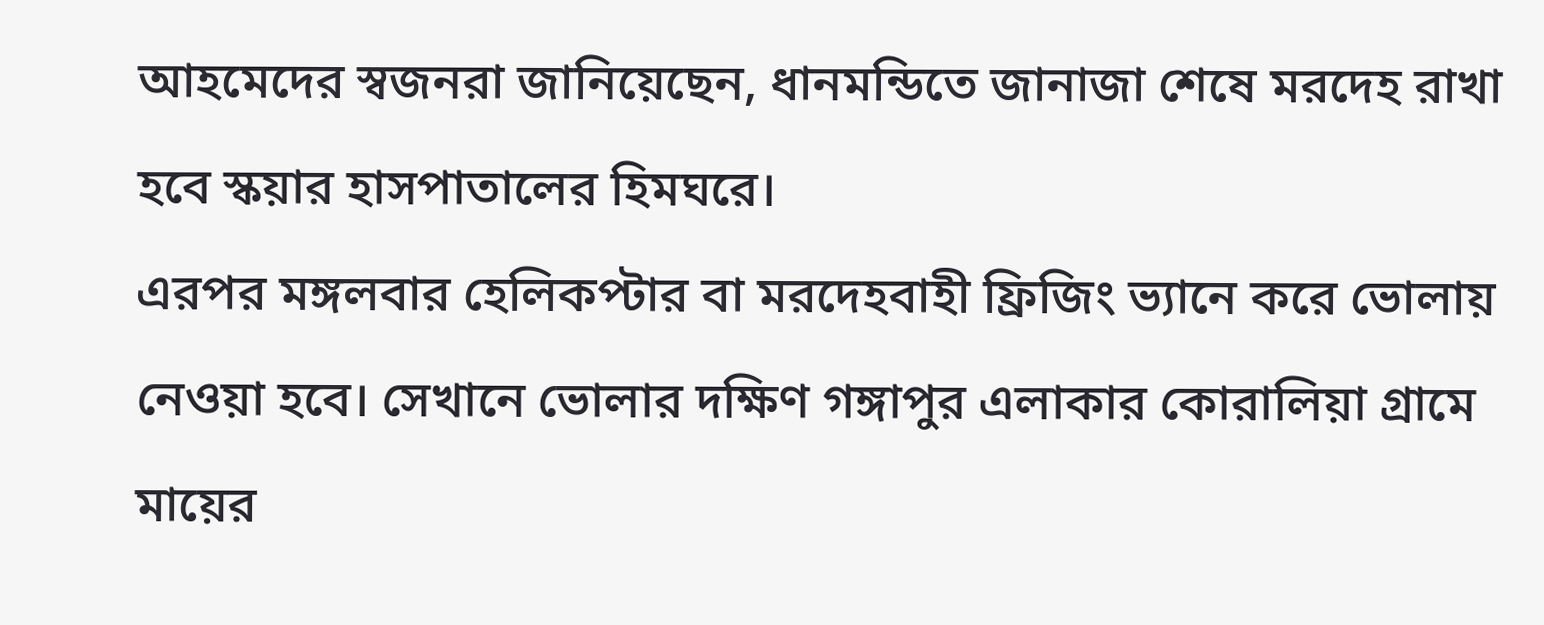আহমেদের স্বজনরা জানিয়েছেন, ধানমন্ডিতে জানাজা শেষে মরদেহ রাখা হবে স্কয়ার হাসপাতালের হিমঘরে।
এরপর মঙ্গলবার হেলিকপ্টার বা মরদেহবাহী ফ্রিজিং ভ্যানে করে ভোলায় নেওয়া হবে। সেখানে ভোলার দক্ষিণ গঙ্গাপুর এলাকার কোরালিয়া গ্রামে মায়ের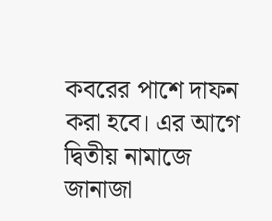কবরের পাশে দাফন করা হবে। এর আগে দ্বিতীয় নামাজে জানাজা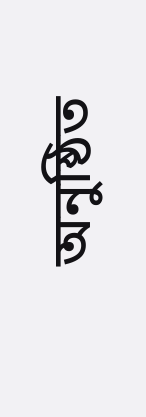অনুষ্ঠিত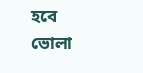হবে ভোলা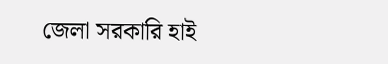জেলা সরকারি হাই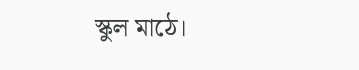স্কুল মাঠে।